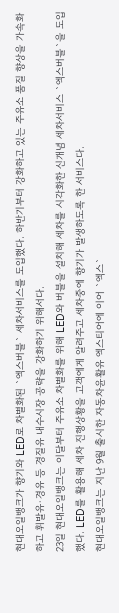현대오일뱅크가 향기와 LED로 차별화된 `엑스버블` 세차서비스를 도입했다. 하반기부터 강화하고 있는 주유소 품질 향상을 가속화하고 휘발유·경유 등 경질유 내수시장 공략을 강화하기 위해서다.
23일 현대오일뱅크는 이달부터 주유소 차별화를 위해 LED와 버블을 설치해 세차를 시각화한 신개념 세차서비스 `엑스버블`을 도입했다. LED를 활용해 세차 진행상황을 고객에게 알려주고 세차중에 향기가 발생하도록 한 서비스다.
현대오일뱅크는 지난 9월 출시한 자동차윤활유 엑스티어에 이어 `엑스`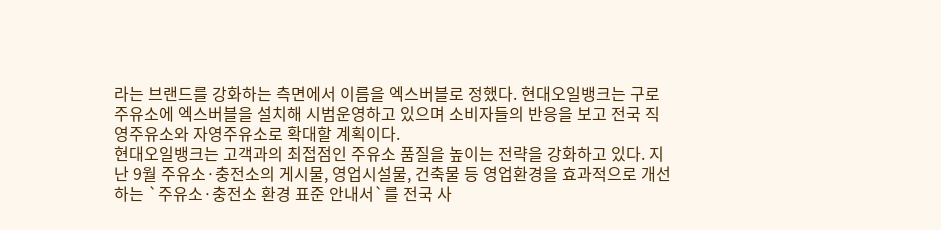라는 브랜드를 강화하는 측면에서 이름을 엑스버블로 정했다. 현대오일뱅크는 구로 주유소에 엑스버블을 설치해 시범운영하고 있으며 소비자들의 반응을 보고 전국 직영주유소와 자영주유소로 확대할 계획이다.
현대오일뱅크는 고객과의 최접점인 주유소 품질을 높이는 전략을 강화하고 있다. 지난 9월 주유소·충전소의 게시물, 영업시설물, 건축물 등 영업환경을 효과적으로 개선하는 `주유소·충전소 환경 표준 안내서`를 전국 사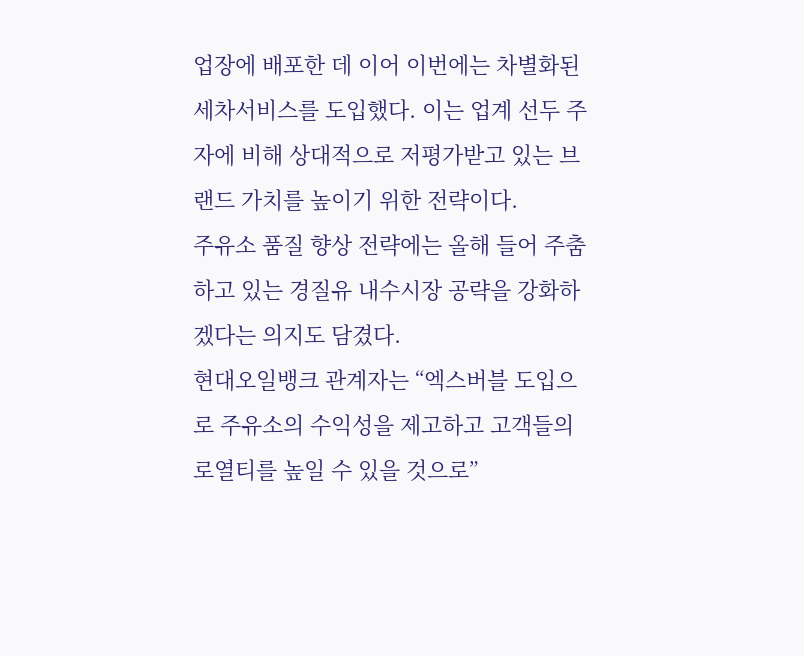업장에 배포한 데 이어 이번에는 차별화된 세차서비스를 도입했다. 이는 업계 선두 주자에 비해 상대적으로 저평가받고 있는 브랜드 가치를 높이기 위한 전략이다.
주유소 품질 향상 전략에는 올해 들어 주춤하고 있는 경질유 내수시장 공략을 강화하겠다는 의지도 담겼다.
현대오일뱅크 관계자는 “엑스버블 도입으로 주유소의 수익성을 제고하고 고객들의 로열티를 높일 수 있을 것으로”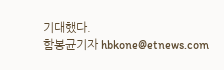기대했다.
함봉균기자 hbkone@etnews.com